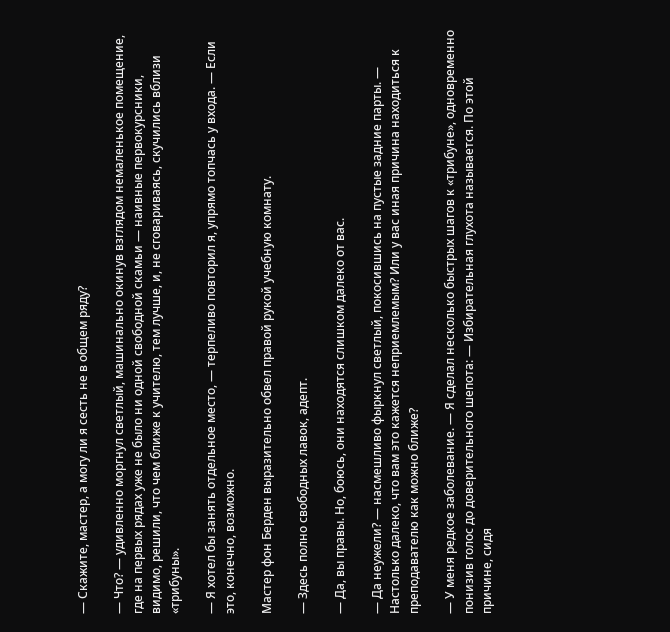— Скажите, мастер, а могу ли я сесть не в общем ряду?

— Что? — удивленно моргнул светлый, машинально окинув взглядом немаленькое помещение, где на первых рядах уже не было ни одной свободной скамьи — наивные первокурсники, видимо, решили, что чем ближе к учителю, тем лучше, и, не сговариваясь, скучились вблизи «трибуны».

— Я хотел бы занять отдельное место, — терпеливо повторил я, упрямо топчась у входа. — Если это, конечно, возможно.

Мастер фон Берден выразительно обвел правой рукой учебную комнату.

— Здесь полно свободных лавок, адепт.

— Да, вы правы. Но, боюсь, они находятся слишком далеко от вас.

— Да неужели? — насмешливо фыркнул светлый, покосившись на пустые задние парты. — Настолько далеко, что вам это кажется неприемлемым? Или у вас иная причина находиться к преподавателю как можно ближе?

— У меня редкое заболевание. — Я сделал несколько быстрых шагов к «трибуне», одновременно понизив голос до доверительного шепота: — Избирательная глухота называется. По этой причине, сидя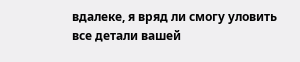вдалеке, я вряд ли смогу уловить все детали вашей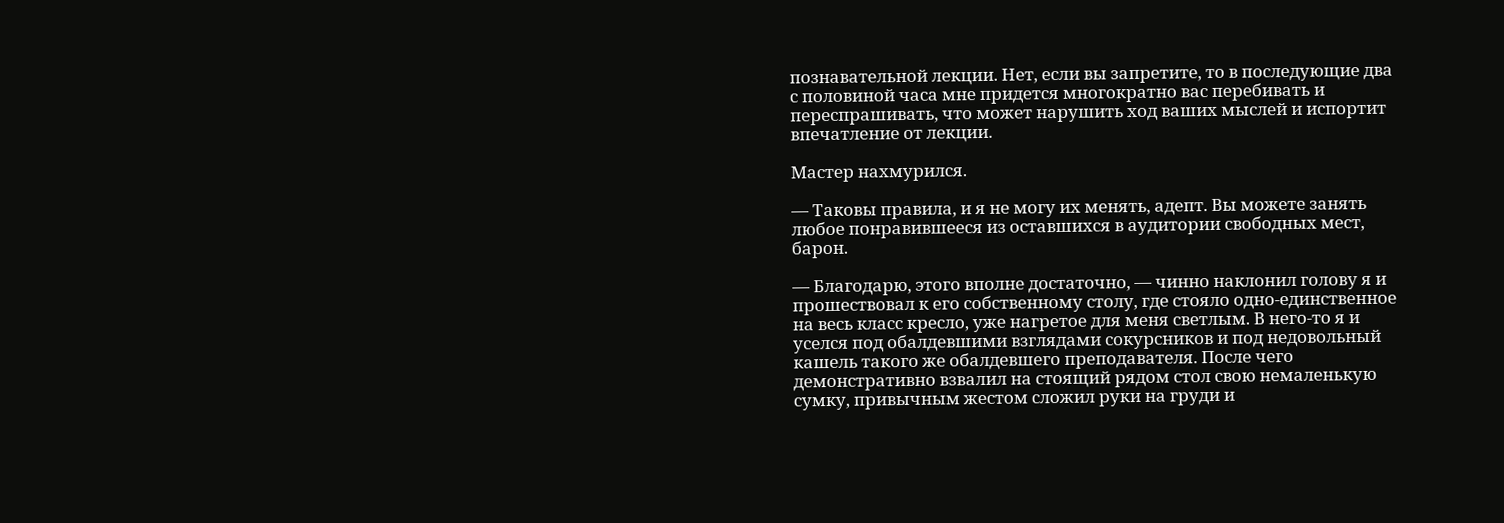познавательной лекции. Нет, если вы запретите, то в последующие два с половиной часа мне придется многократно вас перебивать и переспрашивать, что может нарушить ход ваших мыслей и испортит впечатление от лекции.

Мастер нахмурился.

— Таковы правила, и я не могу их менять, адепт. Вы можете занять любое понравившееся из оставшихся в аудитории свободных мест, барон.

— Благодарю, этого вполне достаточно, — чинно наклонил голову я и прошествовал к его собственному столу, где стояло одно-единственное на весь класс кресло, уже нагретое для меня светлым. В него-то я и уселся под обалдевшими взглядами сокурсников и под недовольный кашель такого же обалдевшего преподавателя. После чего демонстративно взвалил на стоящий рядом стол свою немаленькую сумку, привычным жестом сложил руки на груди и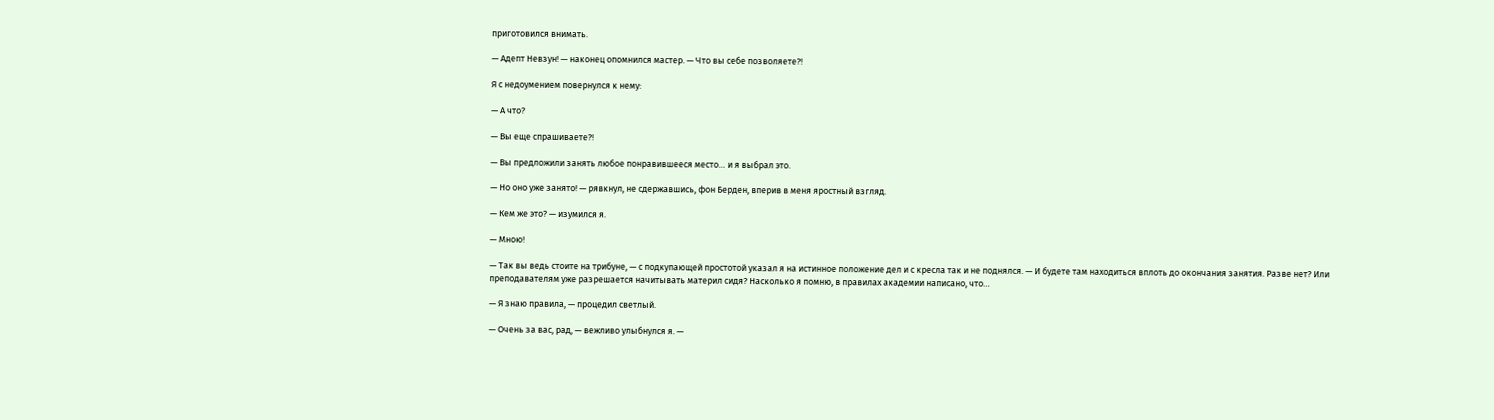приготовился внимать.

— Адепт Невзун! — наконец опомнился мастер. — Что вы себе позволяете?!

Я с недоумением повернулся к нему:

— А что?

— Вы еще спрашиваете?!

— Вы предложили занять любое понравившееся место… и я выбрал это.

— Но оно уже занято! — рявкнул, не сдержавшись, фон Берден, вперив в меня яростный взгляд.

— Кем же это? — изумился я.

— Мною!

— Так вы ведь стоите на трибуне, — с подкупающей простотой указал я на истинное положение дел и с кресла так и не поднялся. — И будете там находиться вплоть до окончания занятия. Разве нет? Или преподавателям уже разрешается начитывать материл сидя? Насколько я помню, в правилах академии написано, что…

— Я знаю правила, — процедил светлый.

— Очень за вас, рад, — вежливо улыбнулся я. —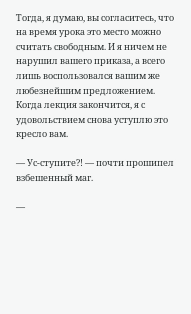Тогда, я думаю, вы согласитесь, что на время урока это место можно считать свободным. И я ничем не нарушил вашего приказа, а всего лишь воспользовался вашим же любезнейшим предложением. Когда лекция закончится, я с удовольствием снова уступлю это кресло вам.

— Ус-ступите?! — почти прошипел взбешенный маг.

—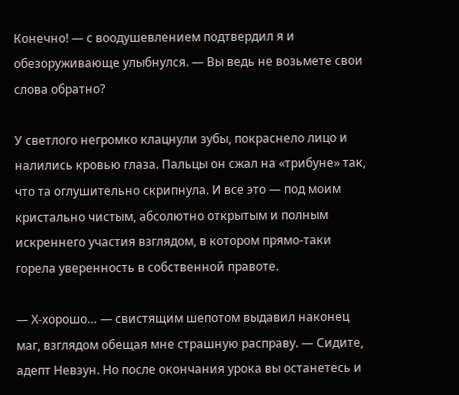Конечно! — с воодушевлением подтвердил я и обезоруживающе улыбнулся. — Вы ведь не возьмете свои слова обратно?

У светлого негромко клацнули зубы, покраснело лицо и налились кровью глаза. Пальцы он сжал на «трибуне» так, что та оглушительно скрипнула. И все это — под моим кристально чистым, абсолютно открытым и полным искреннего участия взглядом, в котором прямо-таки горела уверенность в собственной правоте.

— Х-хорошо… — свистящим шепотом выдавил наконец маг, взглядом обещая мне страшную расправу. — Сидите, адепт Невзун. Но после окончания урока вы останетесь и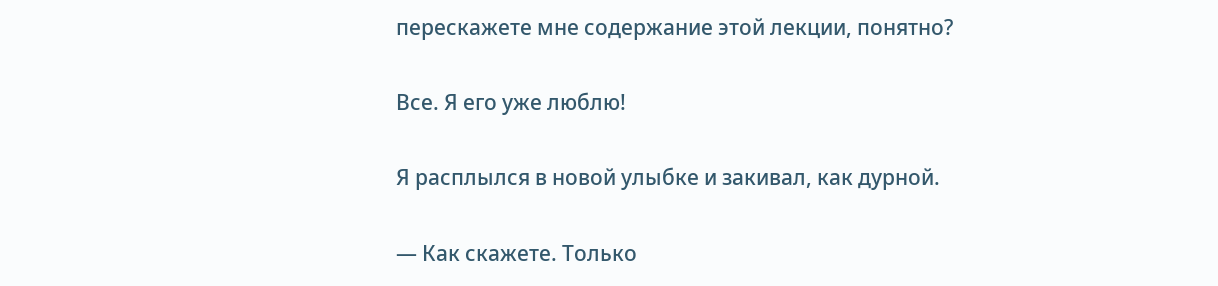перескажете мне содержание этой лекции, понятно?

Все. Я его уже люблю!

Я расплылся в новой улыбке и закивал, как дурной.

— Как скажете. Только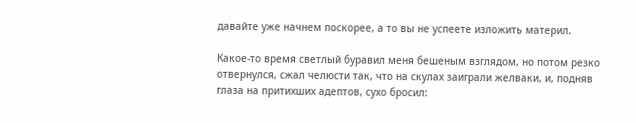давайте уже начнем поскорее, а то вы не успеете изложить материл.

Какое-то время светлый буравил меня бешеным взглядом, но потом резко отвернулся, сжал челюсти так, что на скулах заиграли желваки, и, подняв глаза на притихших адептов, сухо бросил: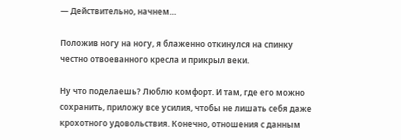— Действительно, начнем…

Положив ногу на ногу, я блаженно откинулся на спинку честно отвоеванного кресла и прикрыл веки.

Ну что поделаешь? Люблю комфорт. И там, где его можно сохранить, приложу все усилия, чтобы не лишать себя даже крохотного удовольствия. Конечно, отношения с данным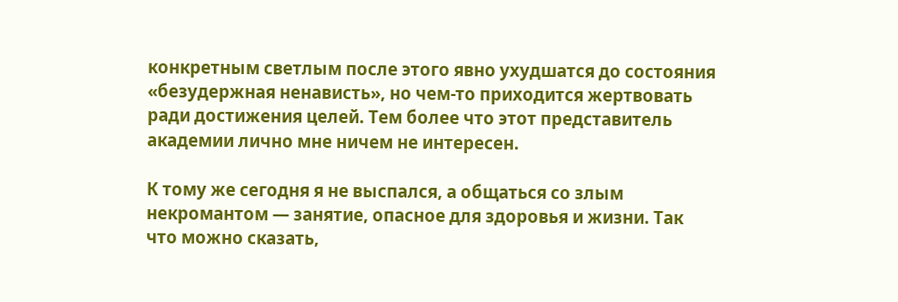конкретным светлым после этого явно ухудшатся до состояния «безудержная ненависть», но чем-то приходится жертвовать ради достижения целей. Тем более что этот представитель академии лично мне ничем не интересен.

К тому же сегодня я не выспался, а общаться со злым некромантом — занятие, опасное для здоровья и жизни. Так что можно сказать,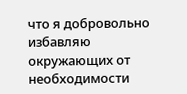что я добровольно избавляю окружающих от необходимости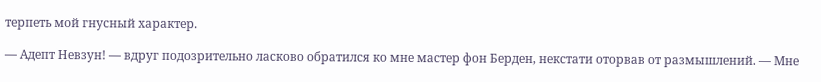терпеть мой гнусный характер.

— Адепт Невзун! — вдруг подозрительно ласково обратился ко мне мастер фон Берден, некстати оторвав от размышлений. — Мне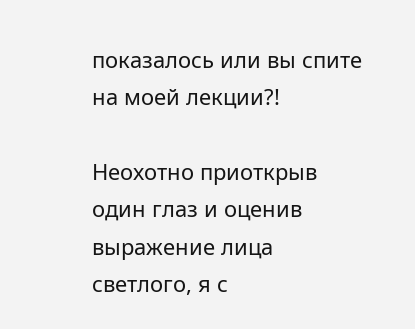показалось или вы спите на моей лекции?!

Неохотно приоткрыв один глаз и оценив выражение лица светлого, я с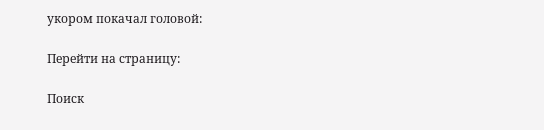укором покачал головой:

Перейти на страницу:

Поиск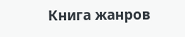Книга жанров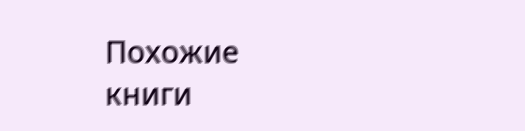Похожие книги